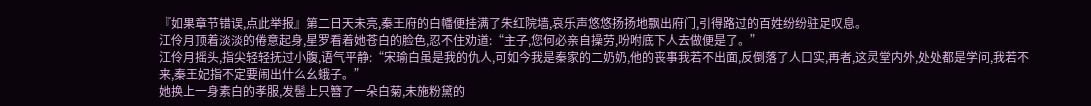『如果章节错误,点此举报』第二日天未亮,秦王府的白幡便挂满了朱红院墙,哀乐声悠悠扬扬地飘出府门,引得路过的百姓纷纷驻足叹息。
江伶月顶着淡淡的倦意起身,星罗看着她苍白的脸色,忍不住劝道:“主子,您何必亲自操劳,吩咐底下人去做便是了。”
江伶月摇头,指尖轻轻抚过小腹,语气平静:“宋瑜白虽是我的仇人,可如今我是秦家的二奶奶,他的丧事我若不出面,反倒落了人口实,再者,这灵堂内外,处处都是学问,我若不来,秦王妃指不定要闹出什么幺蛾子。”
她换上一身素白的孝服,发髻上只簪了一朵白菊,未施粉黛的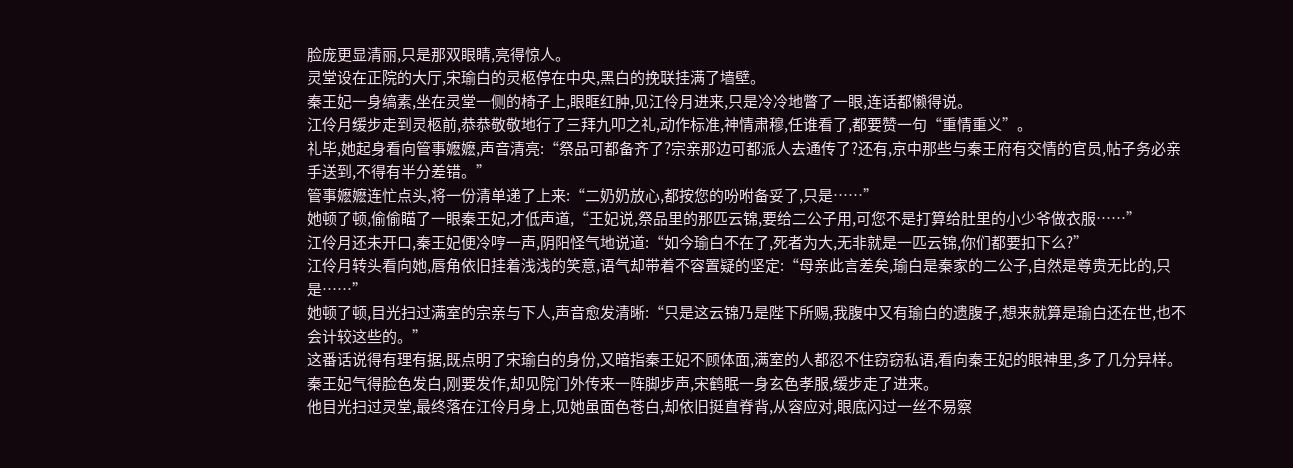脸庞更显清丽,只是那双眼睛,亮得惊人。
灵堂设在正院的大厅,宋瑜白的灵柩停在中央,黑白的挽联挂满了墙壁。
秦王妃一身缟素,坐在灵堂一侧的椅子上,眼眶红肿,见江伶月进来,只是冷冷地瞥了一眼,连话都懒得说。
江伶月缓步走到灵柩前,恭恭敬敬地行了三拜九叩之礼,动作标准,神情肃穆,任谁看了,都要赞一句“重情重义”。
礼毕,她起身看向管事嬷嬷,声音清亮:“祭品可都备齐了?宗亲那边可都派人去通传了?还有,京中那些与秦王府有交情的官员,帖子务必亲手送到,不得有半分差错。”
管事嬷嬷连忙点头,将一份清单递了上来:“二奶奶放心,都按您的吩咐备妥了,只是……”
她顿了顿,偷偷瞄了一眼秦王妃,才低声道,“王妃说,祭品里的那匹云锦,要给二公子用,可您不是打算给肚里的小少爷做衣服……”
江伶月还未开口,秦王妃便冷哼一声,阴阳怪气地说道:“如今瑜白不在了,死者为大,无非就是一匹云锦,你们都要扣下么?”
江伶月转头看向她,唇角依旧挂着浅浅的笑意,语气却带着不容置疑的坚定:“母亲此言差矣,瑜白是秦家的二公子,自然是尊贵无比的,只是……”
她顿了顿,目光扫过满室的宗亲与下人,声音愈发清晰:“只是这云锦乃是陛下所赐,我腹中又有瑜白的遗腹子,想来就算是瑜白还在世,也不会计较这些的。”
这番话说得有理有据,既点明了宋瑜白的身份,又暗指秦王妃不顾体面,满室的人都忍不住窃窃私语,看向秦王妃的眼神里,多了几分异样。
秦王妃气得脸色发白,刚要发作,却见院门外传来一阵脚步声,宋鹤眠一身玄色孝服,缓步走了进来。
他目光扫过灵堂,最终落在江伶月身上,见她虽面色苍白,却依旧挺直脊背,从容应对,眼底闪过一丝不易察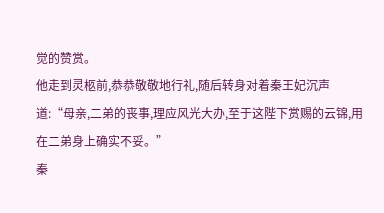觉的赞赏。
他走到灵柩前,恭恭敬敬地行礼,随后转身对着秦王妃沉声道:“母亲,二弟的丧事,理应风光大办,至于这陛下赏赐的云锦,用在二弟身上确实不妥。”
秦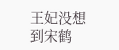王妃没想到宋鹤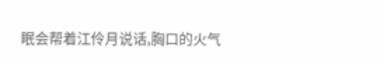眠会帮着江伶月说话,胸口的火气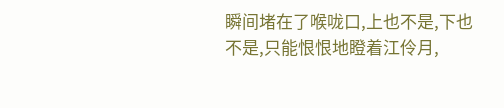瞬间堵在了喉咙口,上也不是,下也不是,只能恨恨地瞪着江伶月,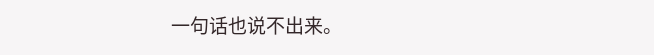一句话也说不出来。